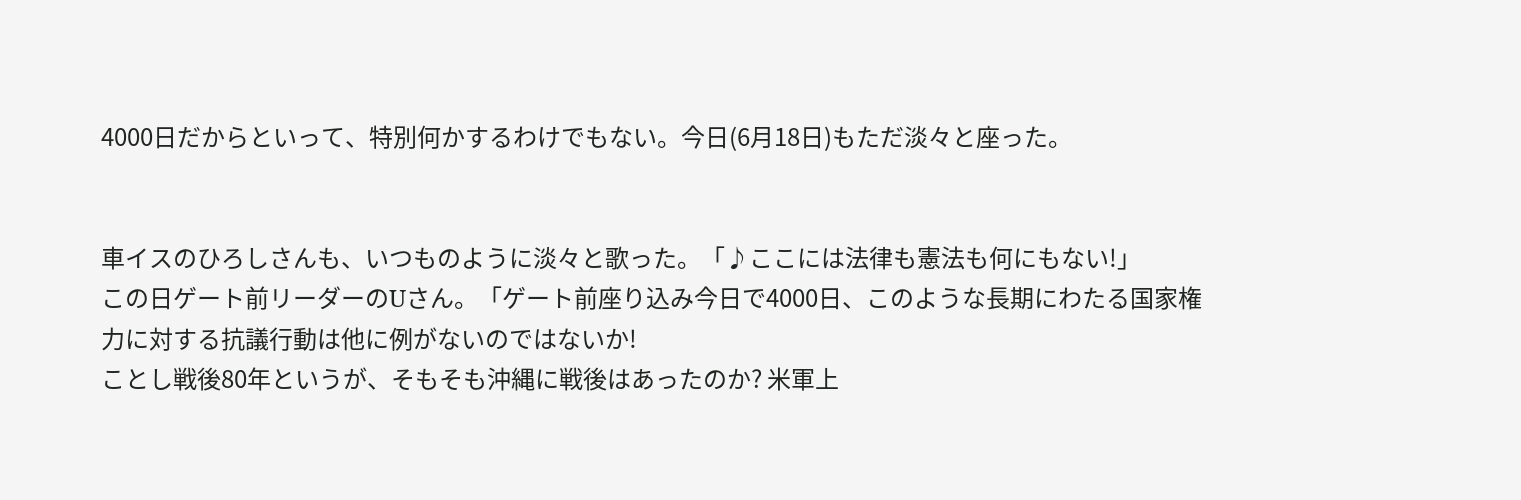4000日だからといって、特別何かするわけでもない。今日(6月18日)もただ淡々と座った。


車イスのひろしさんも、いつものように淡々と歌った。「♪ここには法律も憲法も何にもない!」
この日ゲート前リーダーのUさん。「ゲート前座り込み今日で4000日、このような長期にわたる国家権力に対する抗議行動は他に例がないのではないか!
ことし戦後80年というが、そもそも沖縄に戦後はあったのか? 米軍上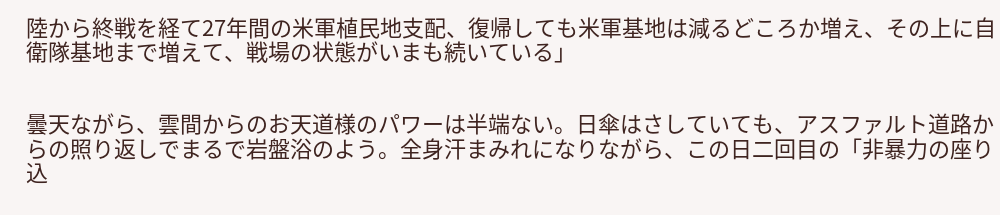陸から終戦を経て27年間の米軍植民地支配、復帰しても米軍基地は減るどころか増え、その上に自衛隊基地まで増えて、戦場の状態がいまも続いている」


曇天ながら、雲間からのお天道様のパワーは半端ない。日傘はさしていても、アスファルト道路からの照り返しでまるで岩盤浴のよう。全身汗まみれになりながら、この日二回目の「非暴力の座り込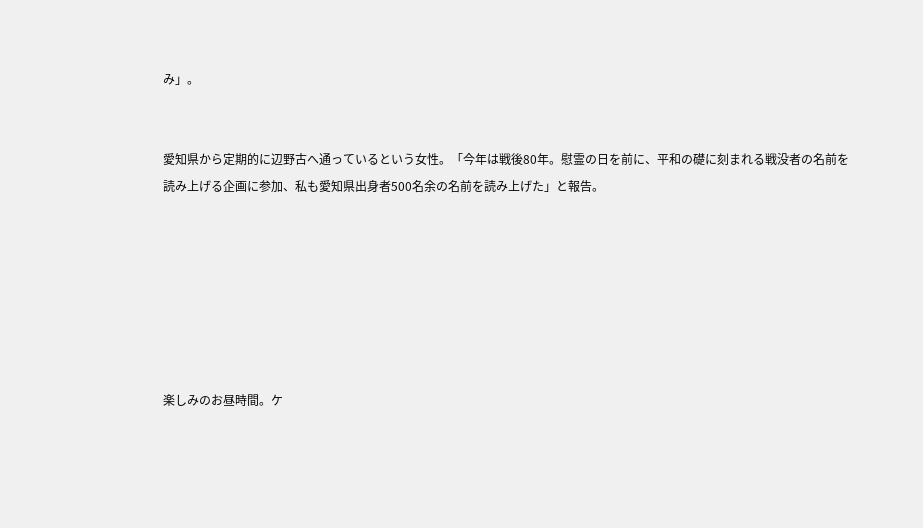み」。


愛知県から定期的に辺野古へ通っているという女性。「今年は戦後80年。慰霊の日を前に、平和の礎に刻まれる戦没者の名前を読み上げる企画に参加、私も愛知県出身者500名余の名前を読み上げた」と報告。







楽しみのお昼時間。ケ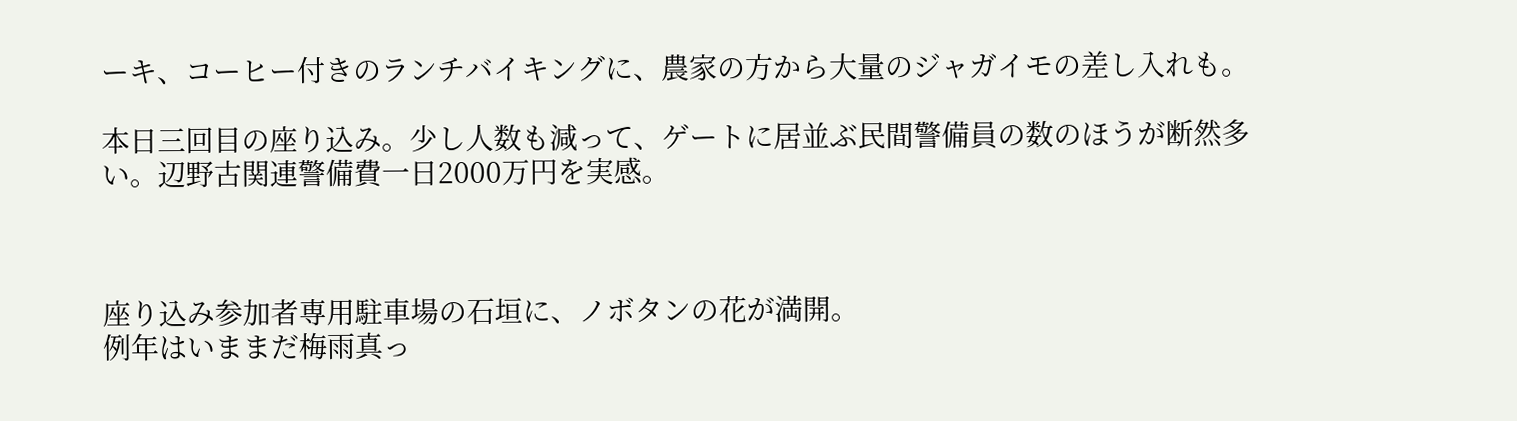ーキ、コーヒー付きのランチバイキングに、農家の方から大量のジャガイモの差し入れも。

本日三回目の座り込み。少し人数も減って、ゲートに居並ぶ民間警備員の数のほうが断然多い。辺野古関連警備費一日2000万円を実感。



座り込み参加者専用駐車場の石垣に、ノボタンの花が満開。
例年はいままだ梅雨真っ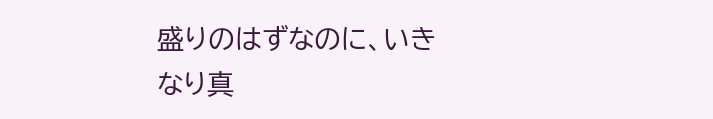盛りのはずなのに、いきなり真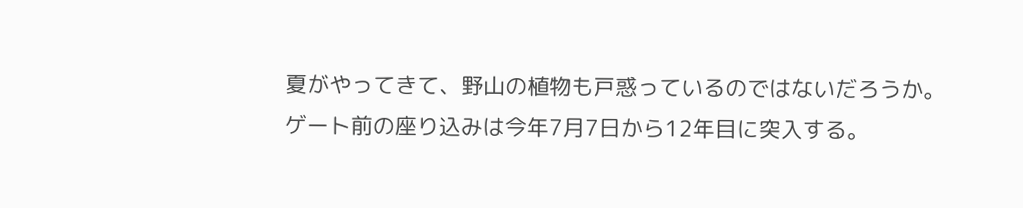夏がやってきて、野山の植物も戸惑っているのではないだろうか。
ゲート前の座り込みは今年7月7日から12年目に突入する。